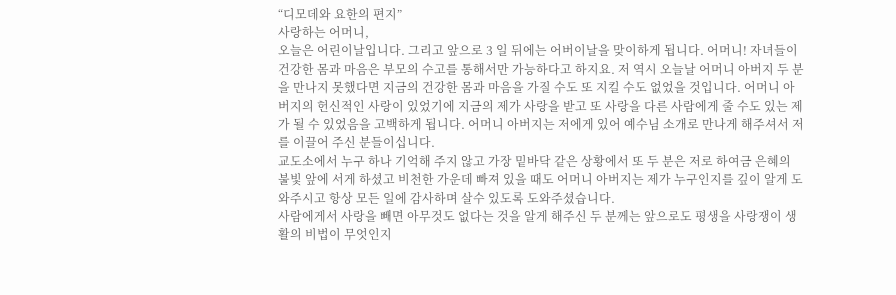“디모데와 요한의 편지”
사랑하는 어머니,
오늘은 어린이날입니다. 그리고 앞으로 3 일 뒤에는 어버이날을 맞이하게 됩니다. 어머니! 자녀들이 건강한 몸과 마음은 부모의 수고를 통해서만 가능하다고 하지요. 저 역시 오늘날 어머니 아버지 두 분을 만나지 못했다면 지금의 건강한 몸과 마음을 가질 수도 또 지킬 수도 없었을 것입니다. 어머니 아버지의 헌신적인 사랑이 있었기에 지금의 제가 사랑을 받고 또 사랑을 다른 사람에게 줄 수도 있는 제가 될 수 있었음을 고백하게 됩니다. 어머니 아버지는 저에게 있어 예수님 소개로 만나게 해주셔서 저를 이끌어 주신 분들이십니다.
교도소에서 누구 하나 기억해 주지 않고 가장 밑바닥 같은 상황에서 또 두 분은 저로 하여금 은혜의 불빛 앞에 서게 하셨고 비천한 가운데 빠져 있을 때도 어머니 아버지는 제가 누구인지를 깊이 알게 도와주시고 항상 모든 일에 감사하며 살수 있도록 도와주셨습니다.
사람에게서 사랑을 빼면 아무것도 없다는 것을 알게 해주신 두 분께는 앞으로도 평생을 사랑쟁이 생활의 비법이 무엇인지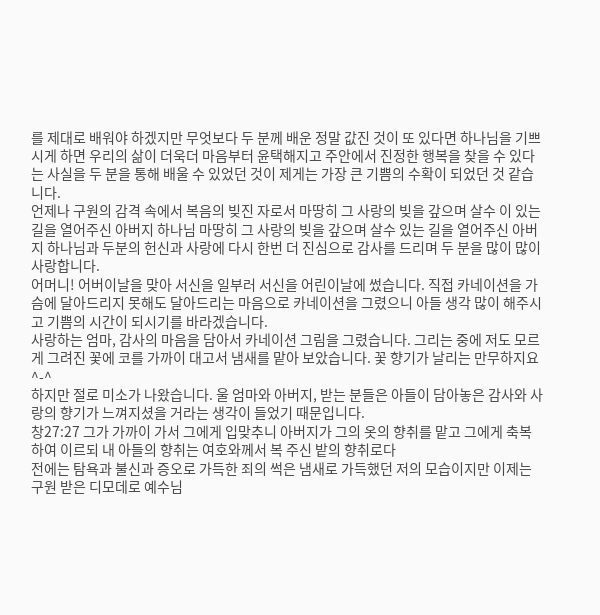를 제대로 배워야 하겠지만 무엇보다 두 분께 배운 정말 값진 것이 또 있다면 하나님을 기쁘시게 하면 우리의 삶이 더욱더 마음부터 윤택해지고 주안에서 진정한 행복을 찾을 수 있다는 사실을 두 분을 통해 배울 수 있었던 것이 제게는 가장 큰 기쁨의 수확이 되었던 것 같습니다.
언제나 구원의 감격 속에서 복음의 빚진 자로서 마땅히 그 사랑의 빚을 갚으며 살수 이 있는 길을 열어주신 아버지 하나님 마땅히 그 사랑의 빚을 갚으며 살수 있는 길을 열어주신 아버지 하나님과 두분의 헌신과 사랑에 다시 한번 더 진심으로 감사를 드리며 두 분을 많이 많이 사랑합니다.
어머니! 어버이날을 맞아 서신을 일부러 서신을 어린이날에 썼습니다. 직접 카네이션을 가슴에 달아드리지 못해도 달아드리는 마음으로 카네이션을 그렸으니 아들 생각 많이 해주시고 기쁨의 시간이 되시기를 바라겠습니다.
사랑하는 엄마, 감사의 마음을 담아서 카네이션 그림을 그렸습니다. 그리는 중에 저도 모르게 그려진 꽃에 코를 가까이 대고서 냄새를 맡아 보았습니다. 꽃 향기가 날리는 만무하지요 ^-^
하지만 절로 미소가 나왔습니다. 울 엄마와 아버지, 받는 분들은 아들이 담아놓은 감사와 사랑의 향기가 느껴지셨을 거라는 생각이 들었기 때문입니다.
창27:27 그가 가까이 가서 그에게 입맞추니 아버지가 그의 옷의 향취를 맡고 그에게 축복하여 이르되 내 아들의 향취는 여호와께서 복 주신 밭의 향취로다
전에는 탐욕과 불신과 증오로 가득한 죄의 썩은 냄새로 가득했던 저의 모습이지만 이제는 구원 받은 디모데로 예수님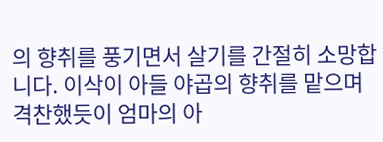의 향취를 풍기면서 살기를 간절히 소망합니다. 이삭이 아들 야곱의 향취를 맡으며 격찬했듯이 엄마의 아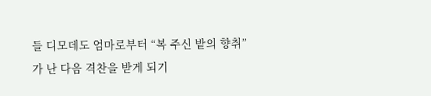들 디모데도 엄마로부터 “복 주신 밭의 향취”가 난 다음 격찬을 받게 되기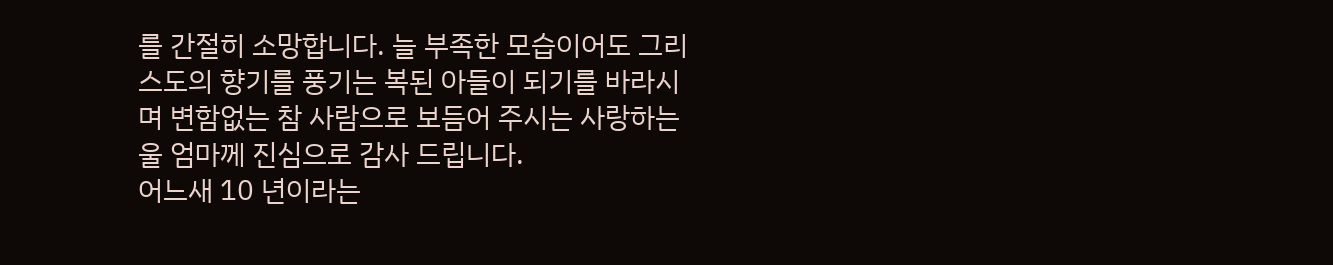를 간절히 소망합니다. 늘 부족한 모습이어도 그리스도의 향기를 풍기는 복된 아들이 되기를 바라시며 변함없는 참 사람으로 보듬어 주시는 사랑하는 울 엄마께 진심으로 감사 드립니다.
어느새 10 년이라는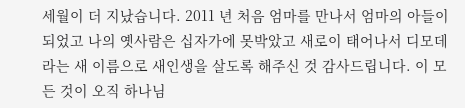세월이 더 지났습니다. 2011 년 처음 엄마를 만나서 엄마의 아들이 되었고 나의 옛사람은 십자가에 못박았고 새로이 태어나서 디모데라는 새 이름으로 새인생을 살도록 해주신 것 감사드립니다. 이 모든 것이 오직 하나님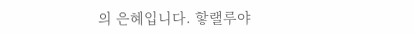의 은혜입니다. 핳랠루야